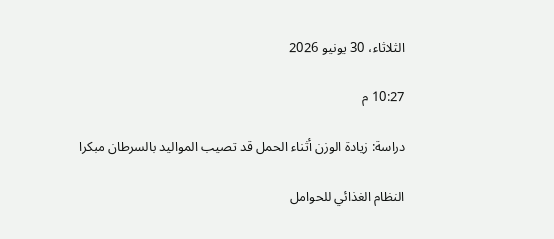الثلاثاء، 30 يونيو 2026

10:27 م

دراسة: زيادة الوزن أثناء الحمل قد تصيب المواليد بالسرطان مبكرا

النظام الغذائي للحوامل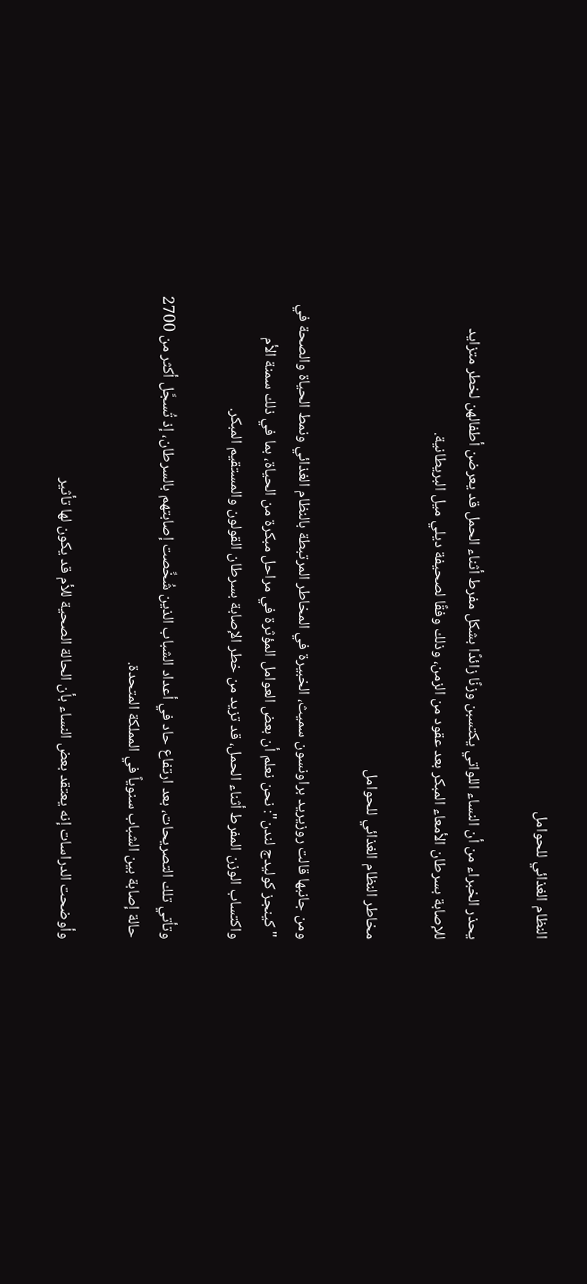النظام الغذائي للحوامل

يحذر الخبراء من أن النساء اللواتي يكتسبن وزنًا زائدًا بشكل مفرط أثناء الحمل قد يعرضن أطفالهن لخطر متزايد للإصابة بسرطان الأمعاء المبكر بعد عقود من الزمن، وذلك وفقًا لصحيفة ديلي ميل البريطانية.

مخاطر النظام الغذائي للحوامل

ومن جانبها قالت روزيريد براونسون سميث، الخبيرة في المخاطر المرتبطة بالنظام الغذائي ونمط الحياة والصحة في "كينجز كوليدج لندن": نحن نعلم أن بعض العوامل المؤثرة في مراحل مبكرة من الحياة، بما في ذلك سمنة الأم واكتساب الوزن المفرط أثناء الحمل، قد تزيد من خطر الإصابة بسرطان القولون والمستقيم المبكر.

وتأتي تلك التصريحات، بعد ارتفاع حاد في أعداد الشباب الذين شُخِّصت إصابتهم بالسرطان، إذ تُسجَّل أكثر من 2700 حالة إصابة بين الشباب سنوياً في المملكة المتحدة.

وأوضحت الدراسات إنه يعتقد بعض النساء بأن الحالة الصحية للأم قد يكون لها تأثير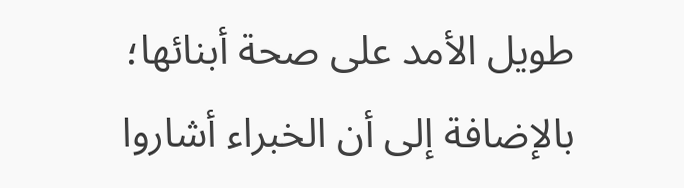طويل الأمد على صحة أبنائها؛ بالإضافة إلى أن الخبراء أشاروا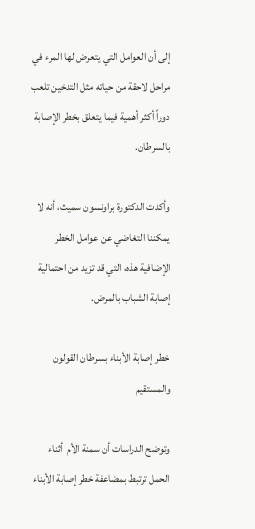إلى أن العوامل التي يتعرض لها المرء في مراحل لاحقة من حياته مثل التدخين تلعب دوراً أكثر أهمية فيما يتعلق بخطر الإصابة بالسرطان.

وأكدت الدكتورة براونسون سميث، أنه لا يمكننا التغاضي عن عوامل الخطر الإضافية هذه، التي قد تزيد من احتمالية إصابة الشباب بالمرض.

خطر إصابة الأبناء بسرطان القولون والمستقيم

وتوضح الدراسات أن سمنة الأم  أثناء الحمل ترتبط بمضاعفة خطر إصابة الأبناء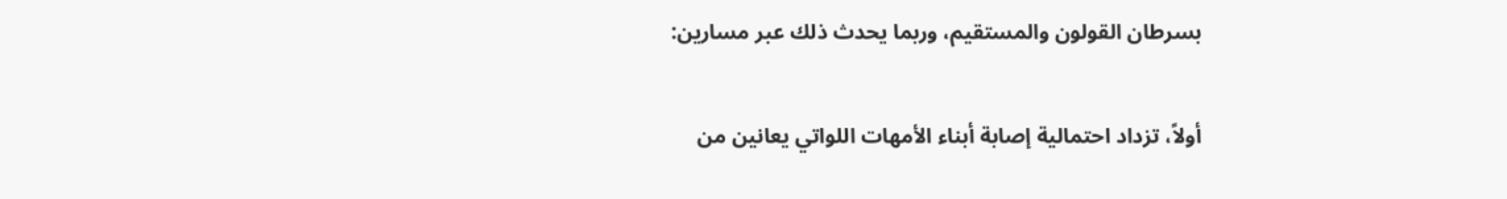بسرطان القولون والمستقيم، وربما يحدث ذلك عبر مسارين:

أولاً، تزداد احتمالية إصابة أبناء الأمهات اللواتي يعانين من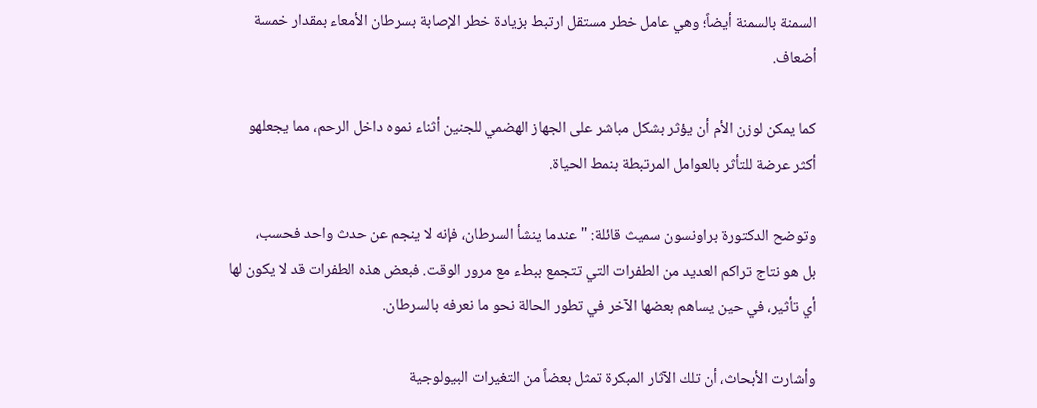السمنة بالسمنة أيضاً؛ وهي عامل خطر مستقل ارتبط بزيادة خطر الإصابة بسرطان الأمعاء بمقدار خمسة أضعاف.

كما يمكن لوزن الأم أن يؤثر بشكل مباشر على الجهاز الهضمي للجنين أثناء نموه داخل الرحم، مما يجعلهو أكثر عرضة للتأثر بالعوامل المرتبطة بنمط الحياة.

وتوضح الدكتورة براونسون سميث قائلة: "عندما ينشأ السرطان، فإنه لا ينجم عن حدث واحد فحسب،
بل هو نتاج تراكم العديد من الطفرات التي تتجمع ببطء مع مرور الوقت. فبعض هذه الطفرات قد لا يكون لها أي تأثير، في حين يساهم بعضها الآخر في تطور الحالة نحو ما نعرفه بالسرطان.

وأشارت الأبحاث، أن تلك الآثار المبكرة تمثل بعضاً من التغيرات البيولوجية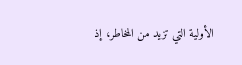الأولية التي تزيد من المخاطر، إذ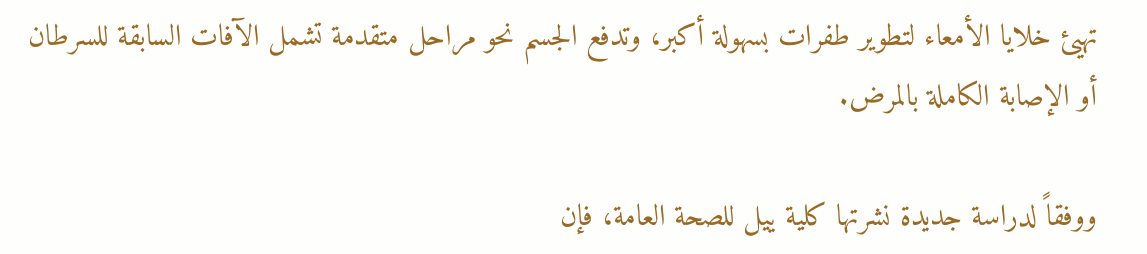تهيئ خلايا الأمعاء لتطوير طفرات بسهولة أكبر، وتدفع الجسم نحو مراحل متقدمة تشمل الآفات السابقة للسرطان أو الإصابة الكاملة بالمرض.

ووفقاً لدراسة جديدة نشرتها كلية ييل للصحة العامة، فإن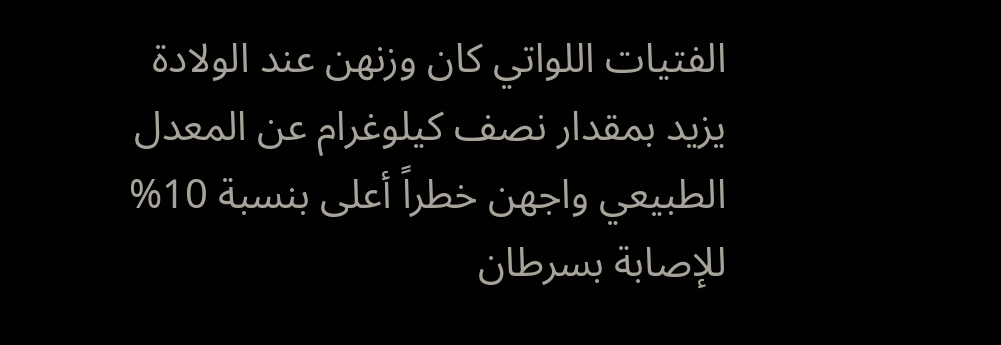الفتيات اللواتي كان وزنهن عند الولادة يزيد بمقدار نصف كيلوغرام عن المعدل الطبيعي واجهن خطراً أعلى بنسبة 10% للإصابة بسرطان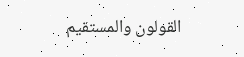القولون والمستقيم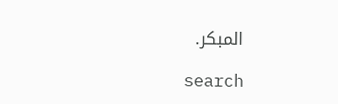المبكر.

search